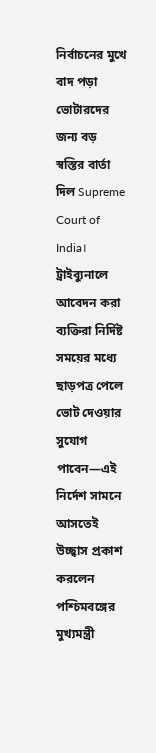নির্বাচনের মুখে বাদ পড়া ভোটারদের জন্য বড় স্বস্তির বার্তা দিল Supreme Court of India। ট্রাইব্যুনালে আবেদন করা ব্যক্তিরা নির্দিষ্ট সময়ের মধ্যে ছাড়পত্র পেলে ভোট দেওয়ার সুযোগ পাবেন—এই নির্দেশ সামনে আসতেই উচ্ছ্বাস প্রকাশ করলেন পশ্চিমবঙ্গের মুখ্যমন্ত্রী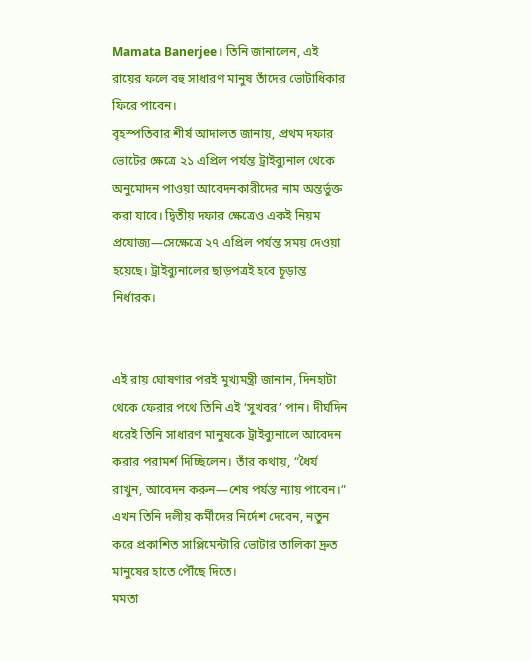Mamata Banerjee। তিনি জানালেন, এই রায়ের ফলে বহু সাধারণ মানুষ তাঁদের ভোটাধিকার ফিরে পাবেন।
বৃহস্পতিবার শীর্ষ আদালত জানায়, প্রথম দফার ভোটের ক্ষেত্রে ২১ এপ্রিল পর্যন্ত ট্রাইব্যুনাল থেকে অনুমোদন পাওয়া আবেদনকারীদের নাম অন্তর্ভুক্ত করা যাবে। দ্বিতীয় দফার ক্ষেত্রেও একই নিয়ম প্রযোজ্য—সেক্ষেত্রে ২৭ এপ্রিল পর্যন্ত সময় দেওয়া হয়েছে। ট্রাইব্যুনালের ছাড়পত্রই হবে চূড়ান্ত নির্ধারক।


এই রায় ঘোষণার পরই মুখ্যমন্ত্রী জানান, দিনহাটা থেকে ফেরার পথে তিনি এই ‘সুখবর’ পান। দীর্ঘদিন ধরেই তিনি সাধারণ মানুষকে ট্রাইব্যুনালে আবেদন করার পরামর্শ দিচ্ছিলেন। তাঁর কথায়, “ধৈর্য রাখুন, আবেদন করুন—শেষ পর্যন্ত ন্যায় পাবেন।” এখন তিনি দলীয় কর্মীদের নির্দেশ দেবেন, নতুন করে প্রকাশিত সাপ্লিমেন্টারি ভোটার তালিকা দ্রুত মানুষের হাতে পৌঁছে দিতে।
মমতা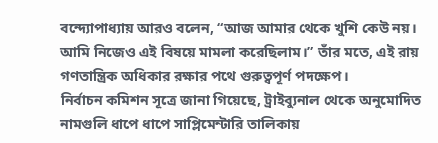বন্দ্যোপাধ্যায় আরও বলেন, “আজ আমার থেকে খুশি কেউ নয়। আমি নিজেও এই বিষয়ে মামলা করেছিলাম।” তাঁর মতে, এই রায় গণতান্ত্রিক অধিকার রক্ষার পথে গুরুত্বপূর্ণ পদক্ষেপ।
নির্বাচন কমিশন সূত্রে জানা গিয়েছে, ট্রাইব্যুনাল থেকে অনুমোদিত নামগুলি ধাপে ধাপে সাপ্লিমেন্টারি তালিকায়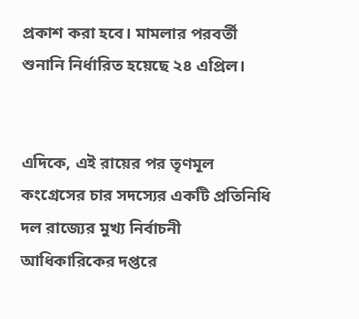প্রকাশ করা হবে। মামলার পরবর্তী শুনানি নির্ধারিত হয়েছে ২৪ এপ্রিল।


এদিকে, এই রায়ের পর তৃণমূল কংগ্রেসের চার সদস্যের একটি প্রতিনিধি দল রাজ্যের মুখ্য নির্বাচনী আধিকারিকের দপ্তরে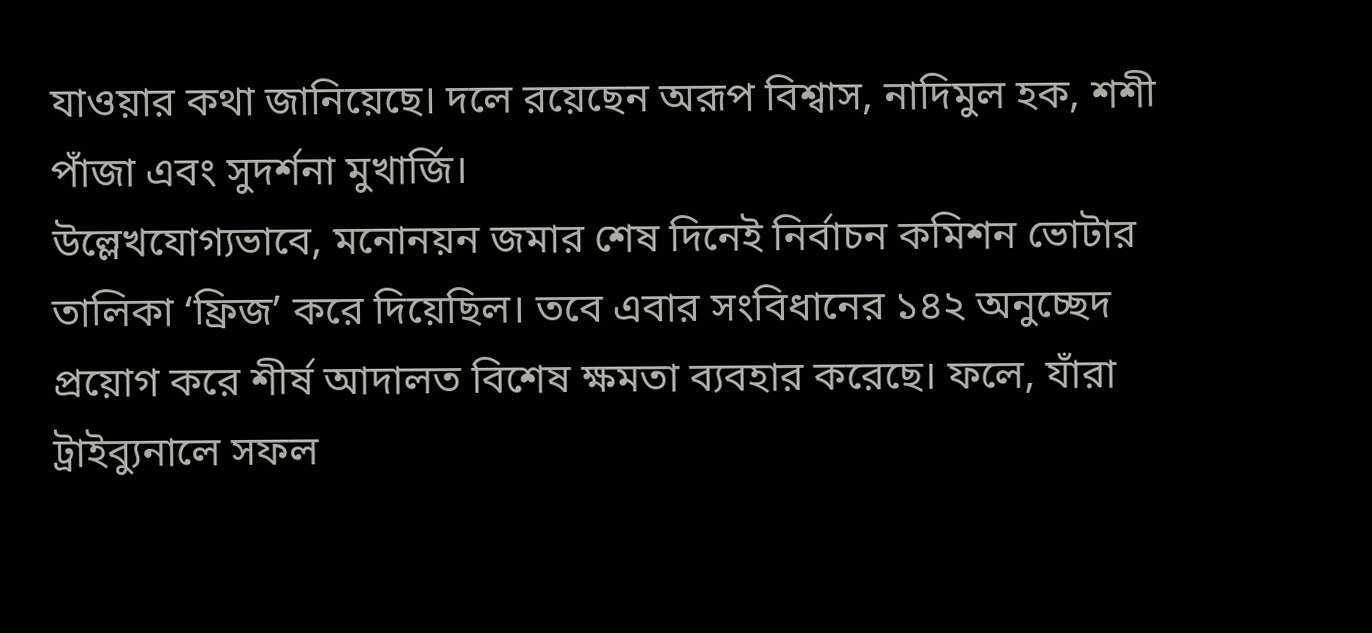যাওয়ার কথা জানিয়েছে। দলে রয়েছেন অরূপ বিশ্বাস, নাদিমুল হক, শশী পাঁজা এবং সুদর্শনা মুখার্জি।
উল্লেখযোগ্যভাবে, মনোনয়ন জমার শেষ দিনেই নির্বাচন কমিশন ভোটার তালিকা ‘ফ্রিজ’ করে দিয়েছিল। তবে এবার সংবিধানের ১৪২ অনুচ্ছেদ প্রয়োগ করে শীর্ষ আদালত বিশেষ ক্ষমতা ব্যবহার করেছে। ফলে, যাঁরা ট্রাইব্যুনালে সফল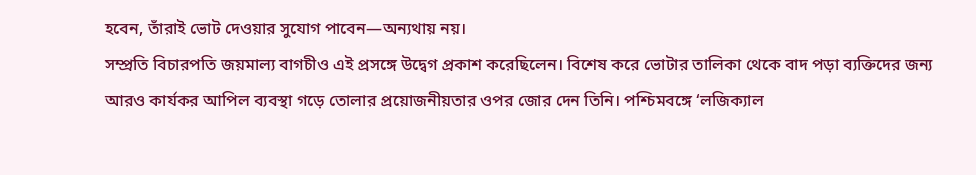হবেন, তাঁরাই ভোট দেওয়ার সুযোগ পাবেন—অন্যথায় নয়।
সম্প্রতি বিচারপতি জয়মাল্য বাগচীও এই প্রসঙ্গে উদ্বেগ প্রকাশ করেছিলেন। বিশেষ করে ভোটার তালিকা থেকে বাদ পড়া ব্যক্তিদের জন্য আরও কার্যকর আপিল ব্যবস্থা গড়ে তোলার প্রয়োজনীয়তার ওপর জোর দেন তিনি। পশ্চিমবঙ্গে ‘লজিক্যাল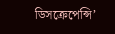ডিসক্রেপেন্সি’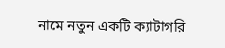নামে নতুন একটি ক্যাটাগরি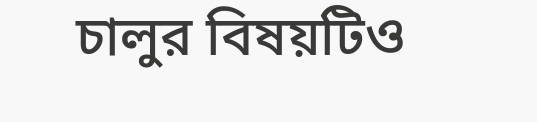চালুর বিষয়টিও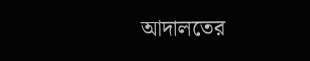আদালতের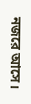নজরে আসে।